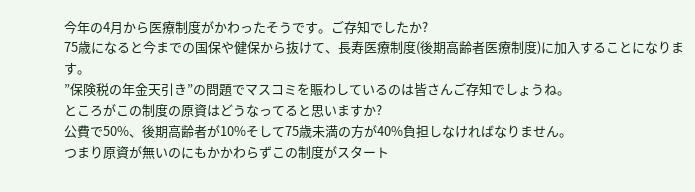今年の4月から医療制度がかわったそうです。ご存知でしたか?
75歳になると今までの国保や健保から抜けて、長寿医療制度(後期高齢者医療制度)に加入することになります。
”保険税の年金天引き”の問題でマスコミを賑わしているのは皆さんご存知でしょうね。
ところがこの制度の原資はどうなってると思いますか?
公費で50%、後期高齢者が10%そして75歳未満の方が40%負担しなければなりません。
つまり原資が無いのにもかかわらずこの制度がスタート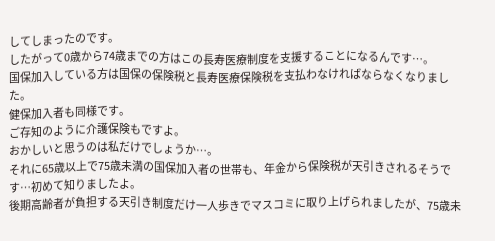してしまったのです。
したがって0歳から74歳までの方はこの長寿医療制度を支援することになるんです…。
国保加入している方は国保の保険税と長寿医療保険税を支払わなければならなくなりました。
健保加入者も同様です。
ご存知のように介護保険もですよ。
おかしいと思うのは私だけでしょうか…。
それに65歳以上で75歳未満の国保加入者の世帯も、年金から保険税が天引きされるそうです…初めて知りましたよ。
後期高齢者が負担する天引き制度だけ一人歩きでマスコミに取り上げられましたが、75歳未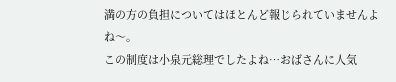満の方の負担についてはほとんど報じられていませんよね〜。
この制度は小泉元総理でしたよね…おばさんに人気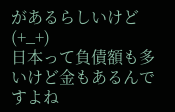があるらしいけど(+_+)
日本って負債額も多いけど金もあるんですよね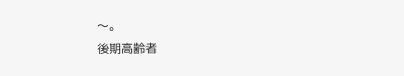〜。
後期高齢者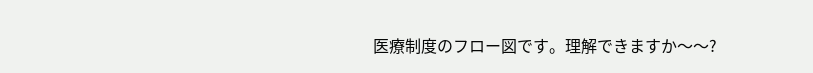医療制度のフロー図です。理解できますか〜〜?